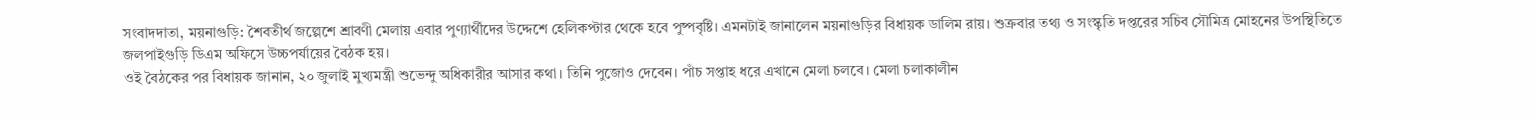সংবাদদাতা, ময়নাগুড়ি: শৈবতীর্থ জল্পেশে শ্রাবণী মেলায় এবার পুণ্যার্থীদের উদ্দেশে হেলিকপ্টার থেকে হবে পুষ্পবৃষ্টি। এমনটাই জানালেন ময়নাগুড়ির বিধায়ক ডালিম রায়। শুক্রবার তথ্য ও সংস্কৃতি দপ্তরের সচিব সৌমিত্র মোহনের উপস্থিতিতে জলপাইগুড়ি ডিএম অফিসে উচ্চপর্যায়ের বৈঠক হয়।
ওই বৈঠকের পর বিধায়ক জানান, ২০ জুলাই মুখ্যমন্ত্রী শুভেন্দু অধিকারীর আসার কথা। তিনি পুজোও দেবেন। পাঁচ সপ্তাহ ধরে এখানে মেলা চলবে। মেলা চলাকালীন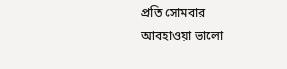প্রতি সোমবার আবহাওয়া ভালো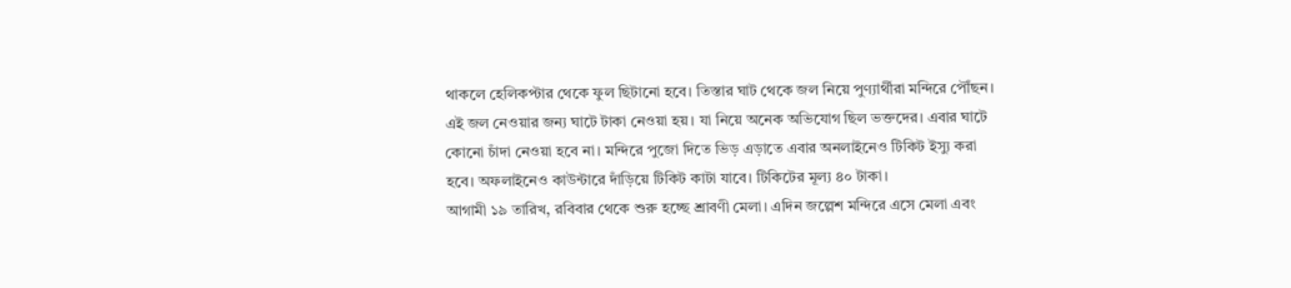থাকলে হেলিকপ্টার থেকে ফুল ছিটানো হবে। তিস্তার ঘাট থেকে জল নিয়ে পুণ্যার্থীরা মন্দিরে পৌঁছন। এই জল নেওয়ার জন্য ঘাটে টাকা নেওয়া হয়। যা নিয়ে অনেক অভিযোগ ছিল ভক্তদের। এবার ঘাটে কোনো চাঁদা নেওয়া হবে না। মন্দিরে পুজো দিতে ভিড় এড়াতে এবার অনলাইনেও টিকিট ইস্যু করা হবে। অফলাইনেও কাউন্টারে দাঁড়িয়ে টিকিট কাটা যাবে। টিকিটের মূল্য ৪০ টাকা।
আগামী ১৯ তারিখ, রবিবার থেকে শুরু হচ্ছে শ্রাবণী মেলা। এদিন জল্পেশ মন্দিরে এসে মেলা এবং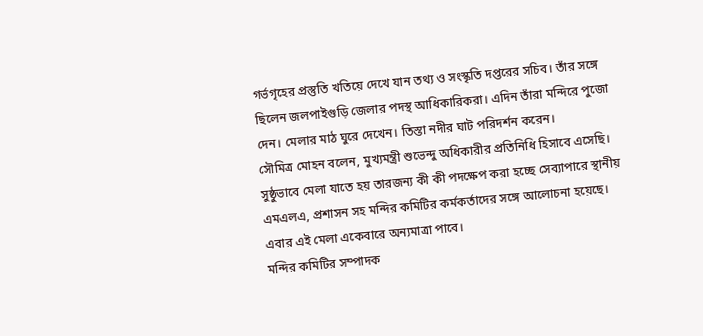গর্ভগৃহের প্রস্তুতি খতিয়ে দেখে যান তথ্য ও সংস্কৃতি দপ্তরের সচিব। তাঁর সঙ্গে ছিলেন জলপাইগুড়ি জেলার পদস্থ আধিকারিকরা। এদিন তাঁরা মন্দিরে পুজো দেন। মেলার মাঠ ঘুরে দেখেন। তিস্তা নদীর ঘাট পরিদর্শন করেন।
সৌমিত্র মোহন বলেন, মুখ্যমন্ত্রী শুভেন্দু অধিকারীর প্রতিনিধি হিসাবে এসেছি। সুষ্ঠুভাবে মেলা যাতে হয় তারজন্য কী কী পদক্ষেপ করা হচ্ছে সেব্যাপারে স্থানীয় এমএলএ, প্রশাসন সহ মন্দির কমিটির কর্মকর্তাদের সঙ্গে আলোচনা হয়েছে। এবার এই মেলা একেবারে অন্যমাত্রা পাবে।
মন্দির কমিটির সম্পাদক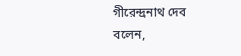গীরেন্দ্রনাথ দেব বলেন,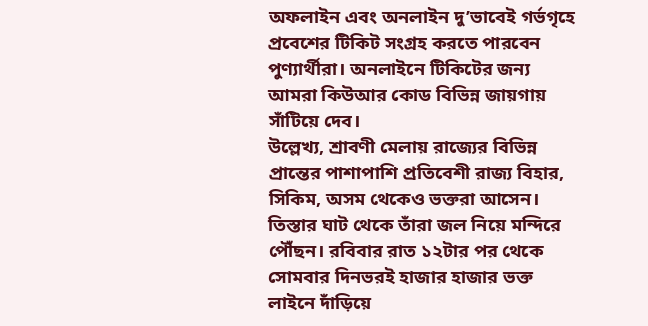অফলাইন এবং অনলাইন দু’ভাবেই গর্ভগৃহে প্রবেশের টিকিট সংগ্রহ করতে পারবেন পুণ্যার্থীরা। অনলাইনে টিকিটের জন্য আমরা কিউআর কোড বিভিন্ন জায়গায় সাঁটিয়ে দেব।
উল্লেখ্য, শ্রাবণী মেলায় রাজ্যের বিভিন্ন প্রান্তের পাশাপাশি প্রতিবেশী রাজ্য বিহার, সিকিম, অসম থেকেও ভক্তরা আসেন। তিস্তার ঘাট থেকে তাঁরা জল নিয়ে মন্দিরে পৌঁছন। রবিবার রাত ১২টার পর থেকে সোমবার দিনভরই হাজার হাজার ভক্ত লাইনে দাঁড়িয়ে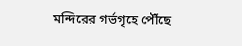মন্দিরের গর্ভগৃহে পৌঁছে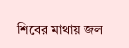শিবের মাথায় জল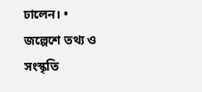ঢালেন। • জল্পেশে তথ্য ও সংস্কৃতি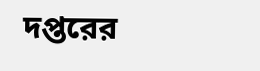দপ্তরের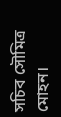সচিব সৌমিত্র মোহন।